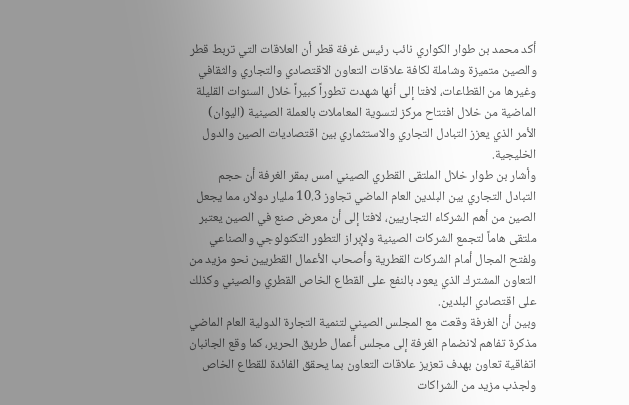أكد محمد بن طوار الكواري نائب رئيس غرفة قطر أن العلاقات التي تربط قطر والصين متميزة وشاملة لكافة علاقات التعاون الاقتصادي والتجاري والثقافي وغيرها من القطاعات، لافتا إلى أنها شهدت تطوراً كبيراً خلال السنوات القليلة الماضية من خلال افتتاح مركز لتسوية المعاملات بالعملة الصينية (اليوان) الأمر الذي يعزز التبادل التجاري والاستثماري بين اقتصاديات الصين والدول الخليجية.
وأشار بن طوار خلال الملتقى القطري الصيني امس بمقر الغرفة أن حجم التبادل التجاري بين البلدين العام الماضي تجاوز 10.3 مليار دولار، مما يجعل الصين من أهم الشركاء التجاريين، لافتا إلى أن معرض صنع في الصين يعتبر ملتقى هاماً لتجمع الشركات الصينية ولإبراز التطور التكنولوجي والصناعي ولفتح المجال أمام الشركات القطرية وأصحاب الأعمال القطريين نحو مزيد من التعاون المشترك الذي يعود بالنفع على القطاع الخاص القطري والصيني وكذلك على اقتصادي البلدين.
وبين أن الغرفة وقعت مع المجلس الصيني لتنمية التجارة الدولية العام الماضي مذكرة تفاهم لانضمام الغرفة إلى مجلس أعمال طريق الحرير، كما وقع الجانبان اتفاقية تعاون بهدف تعزيز علاقات التعاون بما يحقق الفائدة للقطاع الخاص ولجذب مزيد من الشراكات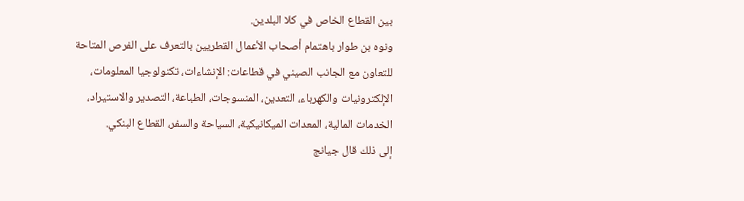بين القطاع الخاص في كلا البلدين.
ونوه بن طوار باهتمام أصحاب الأعمال القطريين بالتعرف على الفرص المتاحة للتعاون مع الجانب الصيني في قطاعات: الإنشاءات، تكنولوجيا المعلومات، الإلكترونيات والكهرباء، التعدين، المنسوجات، الطباعة، التصدير والاستيراد، الخدمات المالية، المعدات الميكانيكية، السياحة والسفر، القطاع البنكي.
إلى ذلك قال جيانج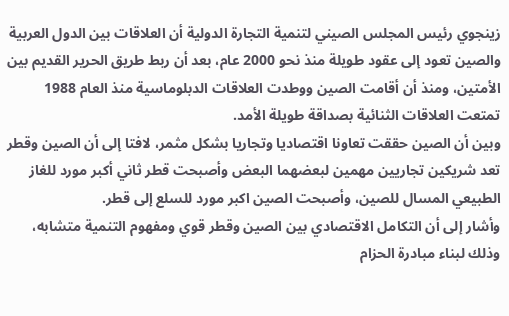زينجوي رئيس المجلس الصيني لتنمية التجارة الدولية أن العلاقات بين الدول العربية والصين تعود إلى عقود طويلة منذ نحو 2000 عام، بعد أن ربط طريق الحرير القديم بين الأمتين، ومنذ أن أقامت الصين ووطدت العلاقات الدبلوماسية منذ العام 1988 تمتعت العلاقات الثنائية بصداقة طويلة الأمد.
وبين أن الصين حققت تعاونا اقتصاديا وتجاريا بشكل مثمر، لافتا إلى أن الصين وقطر تعد شريكين تجاريين مهمين لبعضهما البعض وأصبحت قطر ثاني أكبر مورد للغاز الطبيعي المسال للصين، وأصبحت الصين اكبر مورد للسلع إلى قطر.
وأشار إلى أن التكامل الاقتصادي بين الصين وقطر قوي ومفهوم التنمية متشابه، وذلك لبناء مبادرة الحزام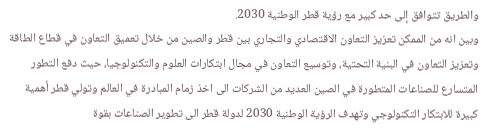والطريق تتوافق إلى حد كبير مع رؤية قطر الوطنية 2030.
وبين انه من الممكن تعزيز التعاون الاقتصادي والتجاري بين قطر والصين من خلال تعميق التعاون في قطاع الطاقة وتعزيز التعاون في البنية التحتية، وتوسيع التعاون في مجال ابتكارات العلوم والتكنولوجيا، حيث دفع التطور المتسارع للصناعات المتطورة في الصين العديد من الشركات الى اخذ زمام المبادرة في العالم وتولي قطر أهمية كبيرة للابتكار التكنولوجي وتهدف الرؤية الوطنية 2030 لدولة قطر الى تطوير الصناعات بقوة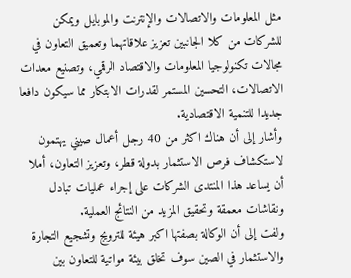مثل المعلومات والاتصالات والإنترنت والموبايل ويمكن للشركات من كلا الجانبين تعزيز علاقاتهما وتعميق التعاون في مجالات تكنولوجيا المعلومات والاقتصاد الرقمي، وتصنيع معدات الاتصالات، التحسين المستمر لقدرات الابتكار مما سيكون دافعا جديدا للتنمية الاقتصادية.
وأشار إلى أن هناك اكثر من 40 رجل أعمال صيني يهتمون لاستكشاف فرص الاستثمار بدولة قطر، وتعزيز التعاون، أملا أن يساعد هذا المنتدى الشركات على إجراء عمليات تبادل ونقاشات معمقة وتحقيق المزيد من النتائج العملية.
ولفت إلى أن الوكالة بصفتها اكبر هيئة للترويج وتشجيع التجارة والاستثمار في الصين سوف تخلق بيئة مواتية للتعاون بين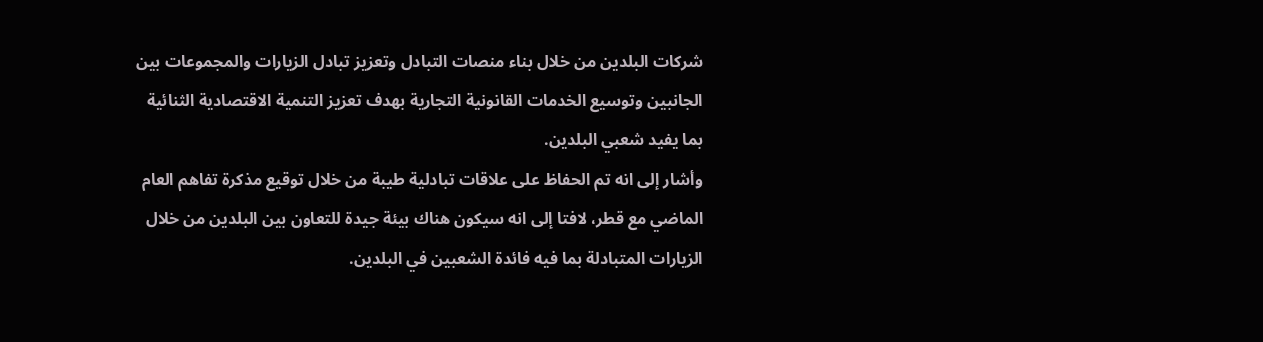شركات البلدين من خلال بناء منصات التبادل وتعزيز تبادل الزيارات والمجموعات بين الجانبين وتوسيع الخدمات القانونية التجارية بهدف تعزيز التنمية الاقتصادية الثنائية بما يفيد شعبي البلدين.
وأشار إلى انه تم الحفاظ على علاقات تبادلية طيبة من خلال توقيع مذكرة تفاهم العام الماضي مع قطر، لافتا إلى انه سيكون هناك بيئة جيدة للتعاون بين البلدين من خلال الزيارات المتبادلة بما فيه فائدة الشعبين في البلدين.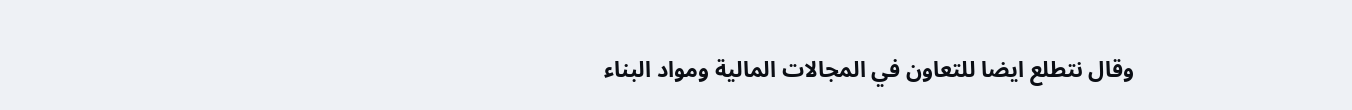وقال نتطلع ايضا للتعاون في المجالات المالية ومواد البناء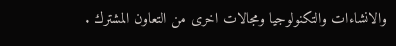والانشاءات والتكنولوجيا ومجالات اخرى من التعاون المشترك .